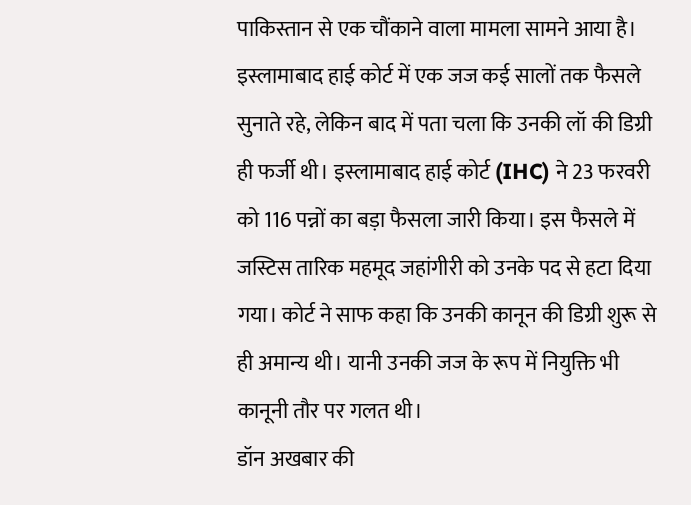पाकिस्तान से एक चौंकाने वाला मामला सामने आया है। इस्लामाबाद हाई कोर्ट में एक जज कई सालों तक फैसले सुनाते रहे, लेकिन बाद में पता चला कि उनकी लॉ की डिग्री ही फर्जी थी। इस्लामाबाद हाई कोर्ट (IHC) ने 23 फरवरी को 116 पन्नों का बड़ा फैसला जारी किया। इस फैसले में जस्टिस तारिक महमूद जहांगीरी को उनके पद से हटा दिया गया। कोर्ट ने साफ कहा कि उनकी कानून की डिग्री शुरू से ही अमान्य थी। यानी उनकी जज के रूप में नियुक्ति भी कानूनी तौर पर गलत थी।
डॉन अखबार की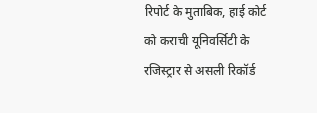रिपोर्ट के मुताबिक, हाई कोर्ट को कराची यूनिवर्सिटी के रजिस्ट्रार से असली रिकॉर्ड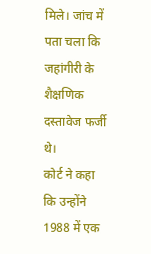मिले। जांच में पता चला कि जहांगीरी के शैक्षणिक दस्तावेज फर्जी थे।
कोर्ट ने कहा कि उन्होंने 1988 में एक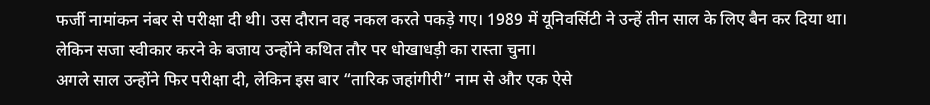फर्जी नामांकन नंबर से परीक्षा दी थी। उस दौरान वह नकल करते पकड़े गए। 1989 में यूनिवर्सिटी ने उन्हें तीन साल के लिए बैन कर दिया था।
लेकिन सजा स्वीकार करने के बजाय उन्होंने कथित तौर पर धोखाधड़ी का रास्ता चुना।
अगले साल उन्होंने फिर परीक्षा दी, लेकिन इस बार “तारिक जहांगीरी” नाम से और एक ऐसे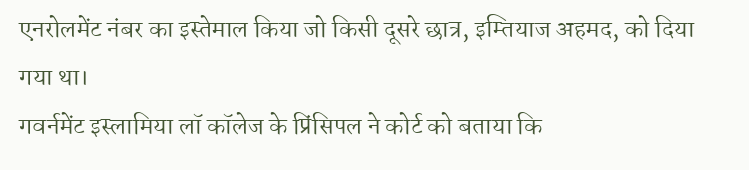एनरोलमेंट नंबर का इस्तेमाल किया जो किसी दूसरे छात्र, इम्तियाज अहमद, को दिया गया था।
गवर्नमेंट इस्लामिया लॉ कॉलेज के प्रिंसिपल ने कोर्ट को बताया कि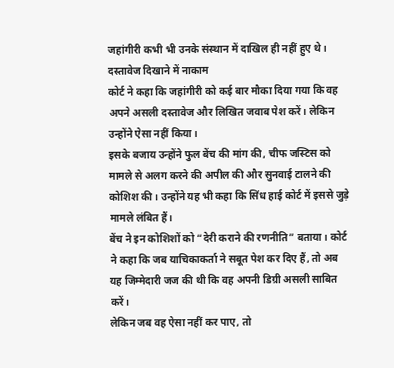जहांगीरी कभी भी उनके संस्थान में दाखिल ही नहीं हुए थे।
दस्तावेज दिखाने में नाकाम
कोर्ट ने कहा कि जहांगीरी को कई बार मौका दिया गया कि वह अपने असली दस्तावेज और लिखित जवाब पेश करें। लेकिन उन्होंने ऐसा नहीं किया।
इसके बजाय उन्होंने फुल बेंच की मांग की, चीफ जस्टिस को मामले से अलग करने की अपील की और सुनवाई टालने की कोशिश की। उन्होंने यह भी कहा कि सिंध हाई कोर्ट में इससे जुड़े मामले लंबित हैं।
बेंच ने इन कोशिशों को “देरी कराने की रणनीति” बताया। कोर्ट ने कहा कि जब याचिकाकर्ता ने सबूत पेश कर दिए हैं, तो अब यह जिम्मेदारी जज की थी कि वह अपनी डिग्री असली साबित करें।
लेकिन जब वह ऐसा नहीं कर पाए, तो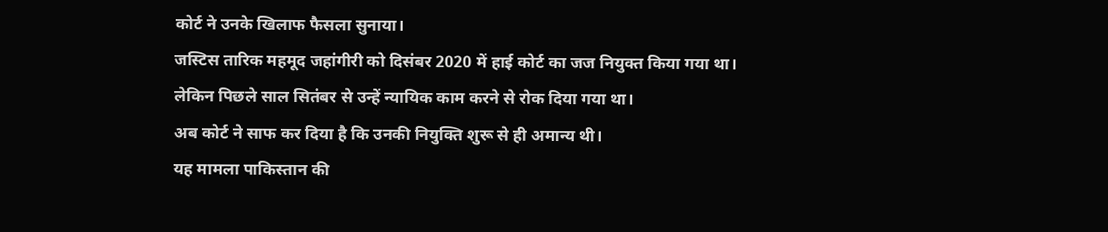कोर्ट ने उनके खिलाफ फैसला सुनाया।
जस्टिस तारिक महमूद जहांगीरी को दिसंबर 2020 में हाई कोर्ट का जज नियुक्त किया गया था। लेकिन पिछले साल सितंबर से उन्हें न्यायिक काम करने से रोक दिया गया था।
अब कोर्ट ने साफ कर दिया है कि उनकी नियुक्ति शुरू से ही अमान्य थी।
यह मामला पाकिस्तान की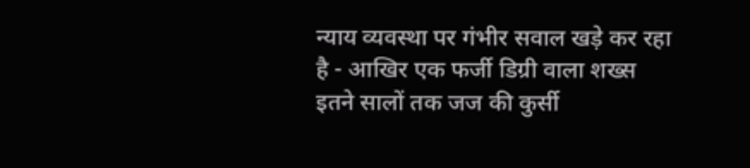न्याय व्यवस्था पर गंभीर सवाल खड़े कर रहा है - आखिर एक फर्जी डिग्री वाला शख्स इतने सालों तक जज की कुर्सी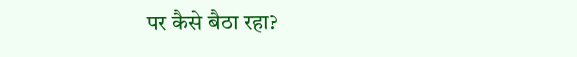पर कैसे बैठा रहा?